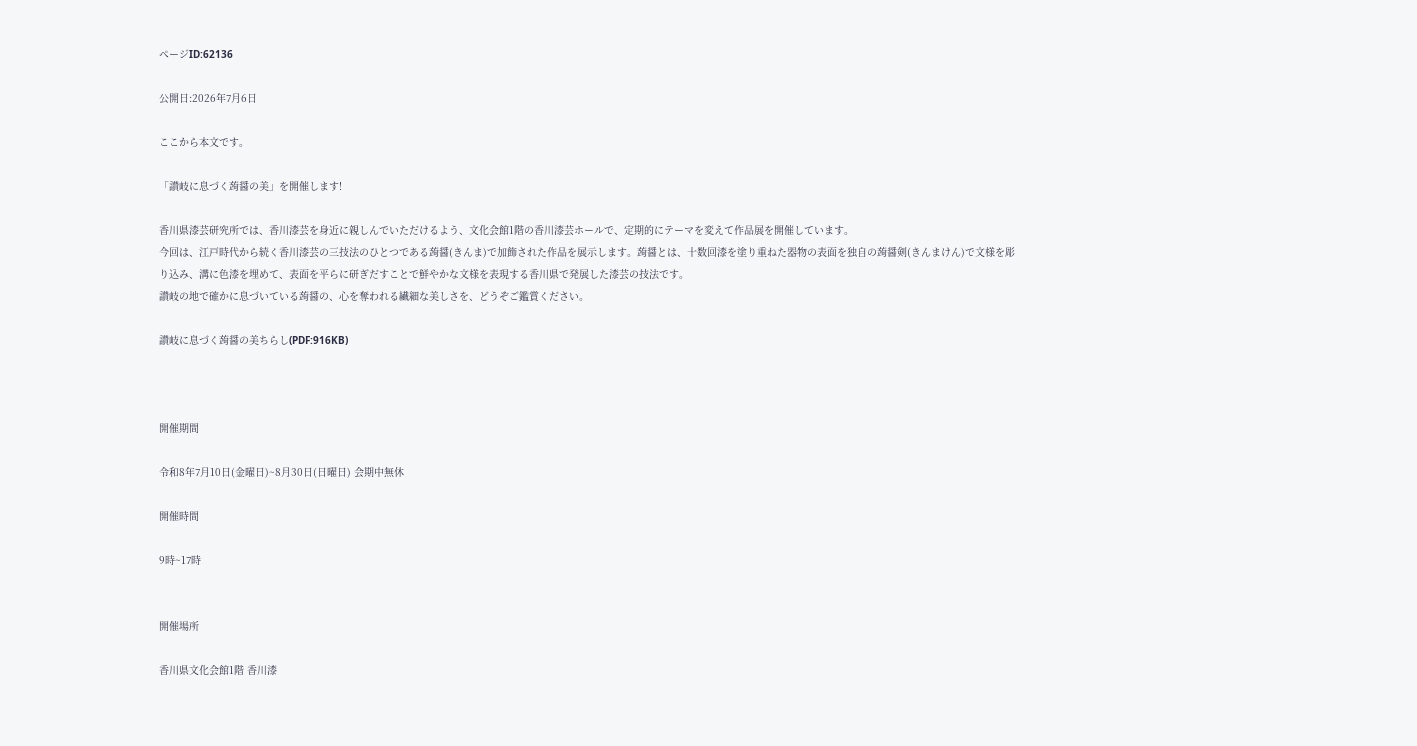ページID:62136

公開日:2026年7月6日

ここから本文です。

「讃岐に息づく蒟醤の美」を開催します!

香川県漆芸研究所では、香川漆芸を身近に親しんでいただけるよう、文化会館1階の香川漆芸ホールで、定期的にテーマを変えて作品展を開催しています。
今回は、江戸時代から続く香川漆芸の三技法のひとつである蒟醤(きんま)で加飾された作品を展示します。蒟醤とは、十数回漆を塗り重ねた器物の表面を独自の蒟醤剣(きんまけん)で文様を彫り込み、溝に色漆を埋めて、表面を平らに研ぎだすことで鮮やかな文様を表現する香川県で発展した漆芸の技法です。
讃岐の地で確かに息づいている蒟醤の、心を奪われる繊細な美しさを、どうぞご鑑賞ください。

讃岐に息づく蒟醤の美ちらし(PDF:916KB)



開催期間

令和8年7月10日(金曜日)~8月30日(日曜日) 会期中無休

開催時間

9時~17時


開催場所

香川県文化会館1階 香川漆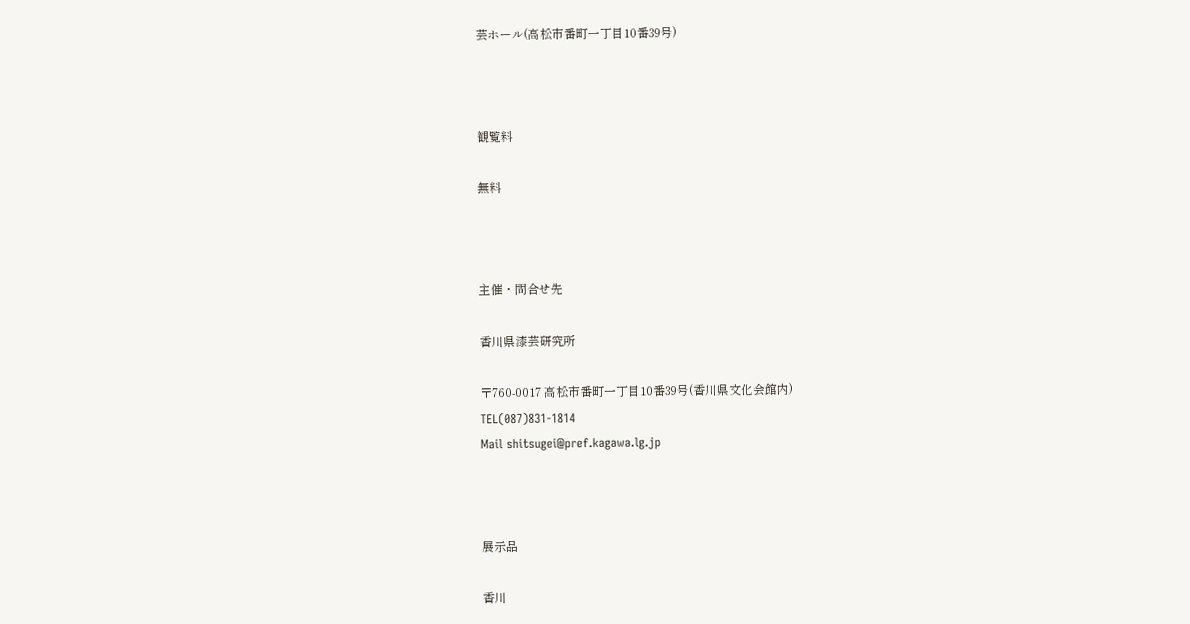芸ホール(高松市番町一丁目10番39号)



観覧料

無料



主催・問合せ先

香川県漆芸研究所

〒760-0017 高松市番町一丁目10番39号(香川県文化会館内)
TEL(087)831-1814
Mail shitsugei@pref.kagawa.lg.jp



展示品

香川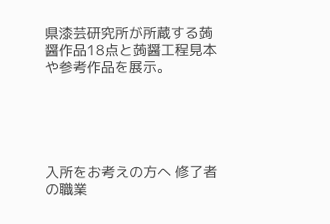県漆芸研究所が所蔵する蒟醤作品18点と蒟醤工程見本や参考作品を展示。





入所をお考えの方へ 修了者の職業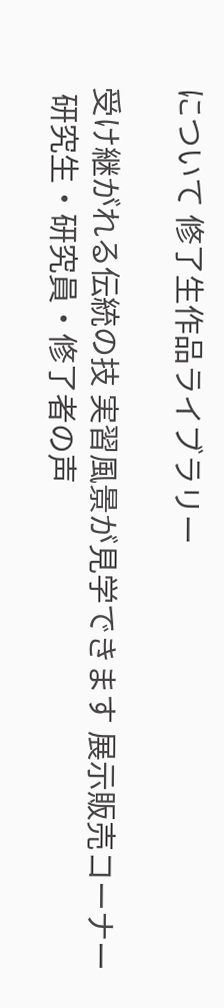について 修了生作品ライブラリー

受け継がれる伝統の技 実習風景が見学できます 展示販売コーナー
 研究生・研究員・修了者の声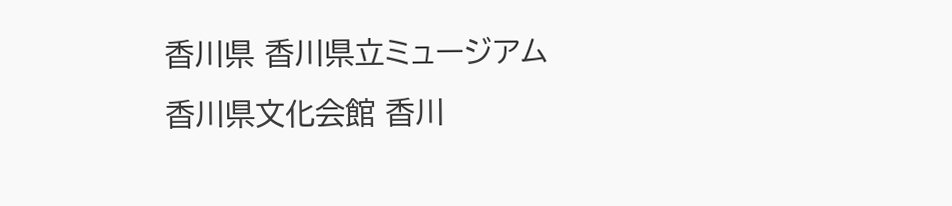香川県 香川県立ミュージアム 香川県文化会館 香川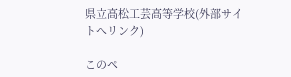県立高松工芸高等学校(外部サイトへリンク)

このペ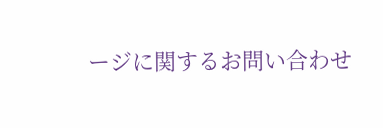ージに関するお問い合わせ